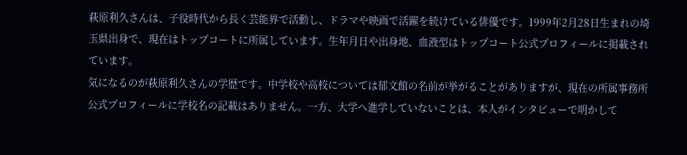萩原利久さんは、子役時代から長く芸能界で活動し、ドラマや映画で活躍を続けている俳優です。1999年2月28日生まれの埼玉県出身で、現在はトップコートに所属しています。生年月日や出身地、血液型はトップコート公式プロフィールに掲載されています。
気になるのが萩原利久さんの学歴です。中学校や高校については郁文館の名前が挙がることがありますが、現在の所属事務所公式プロフィールに学校名の記載はありません。一方、大学へ進学していないことは、本人がインタビューで明かして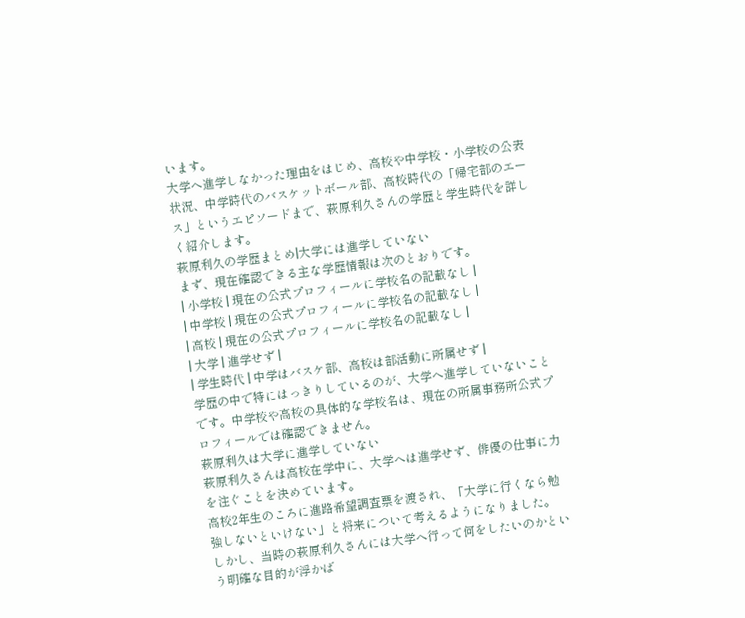います。
大学へ進学しなかった理由をはじめ、高校や中学校・小学校の公表状況、中学時代のバスケットボール部、高校時代の「帰宅部のエース」というエピソードまで、萩原利久さんの学歴と学生時代を詳しく紹介します。
萩原利久の学歴まとめ|大学には進学していない
まず、現在確認できる主な学歴情報は次のとおりです。
| 小学校 | 現在の公式プロフィールに学校名の記載なし |
| 中学校 | 現在の公式プロフィールに学校名の記載なし |
| 高校 | 現在の公式プロフィールに学校名の記載なし |
| 大学 | 進学せず |
| 学生時代 | 中学はバスケ部、高校は部活動に所属せず |
学歴の中で特にはっきりしているのが、大学へ進学していないことです。中学校や高校の具体的な学校名は、現在の所属事務所公式プロフィールでは確認できません。
萩原利久は大学に進学していない
萩原利久さんは高校在学中に、大学へは進学せず、俳優の仕事に力を注ぐことを決めています。
高校2年生のころに進路希望調査票を渡され、「大学に行くなら勉強しないといけない」と将来について考えるようになりました。
しかし、当時の萩原利久さんには大学へ行って何をしたいのかという明確な目的が浮かば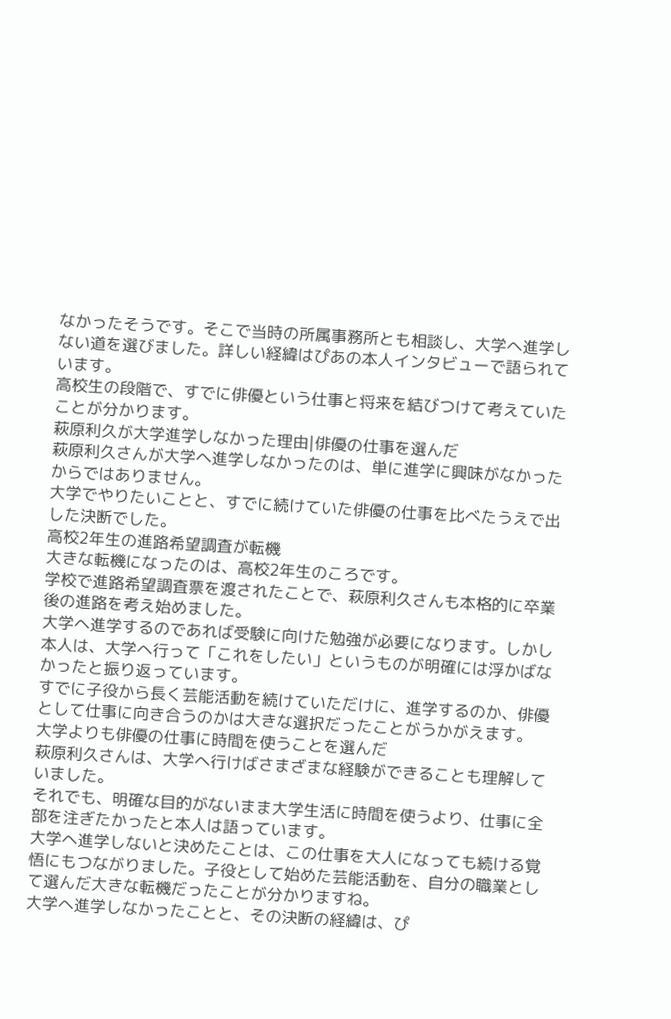なかったそうです。そこで当時の所属事務所とも相談し、大学へ進学しない道を選びました。詳しい経緯はぴあの本人インタビューで語られています。
高校生の段階で、すでに俳優という仕事と将来を結びつけて考えていたことが分かります。
萩原利久が大学進学しなかった理由|俳優の仕事を選んだ
萩原利久さんが大学へ進学しなかったのは、単に進学に興味がなかったからではありません。
大学でやりたいことと、すでに続けていた俳優の仕事を比べたうえで出した決断でした。
高校2年生の進路希望調査が転機
大きな転機になったのは、高校2年生のころです。
学校で進路希望調査票を渡されたことで、萩原利久さんも本格的に卒業後の進路を考え始めました。
大学へ進学するのであれば受験に向けた勉強が必要になります。しかし本人は、大学へ行って「これをしたい」というものが明確には浮かばなかったと振り返っています。
すでに子役から長く芸能活動を続けていただけに、進学するのか、俳優として仕事に向き合うのかは大きな選択だったことがうかがえます。
大学よりも俳優の仕事に時間を使うことを選んだ
萩原利久さんは、大学へ行けばさまざまな経験ができることも理解していました。
それでも、明確な目的がないまま大学生活に時間を使うより、仕事に全部を注ぎたかったと本人は語っています。
大学へ進学しないと決めたことは、この仕事を大人になっても続ける覚悟にもつながりました。子役として始めた芸能活動を、自分の職業として選んだ大きな転機だったことが分かりますね。
大学へ進学しなかったことと、その決断の経緯は、ぴ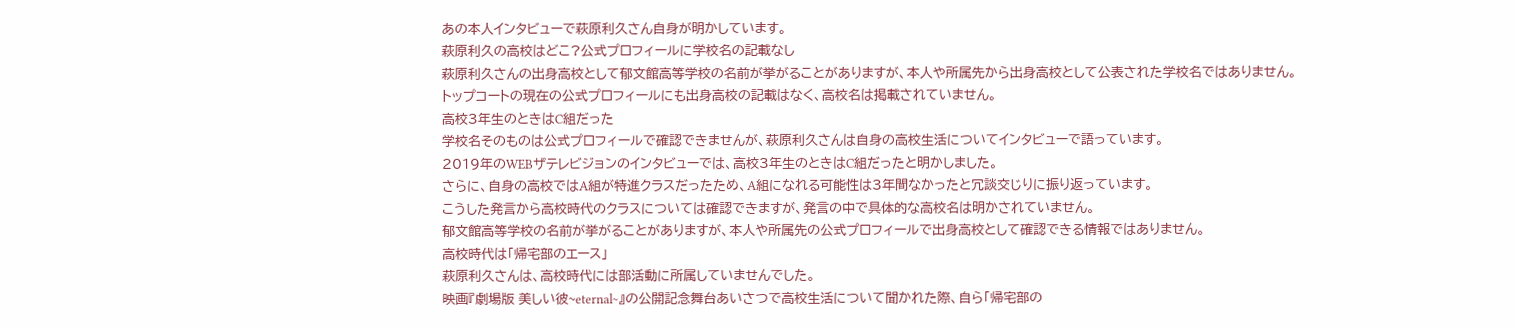あの本人インタビューで萩原利久さん自身が明かしています。
萩原利久の高校はどこ?公式プロフィールに学校名の記載なし
萩原利久さんの出身高校として郁文館高等学校の名前が挙がることがありますが、本人や所属先から出身高校として公表された学校名ではありません。
トップコートの現在の公式プロフィールにも出身高校の記載はなく、高校名は掲載されていません。
高校3年生のときはC組だった
学校名そのものは公式プロフィールで確認できませんが、萩原利久さんは自身の高校生活についてインタビューで語っています。
2019年のWEBザテレビジョンのインタビューでは、高校3年生のときはC組だったと明かしました。
さらに、自身の高校ではA組が特進クラスだったため、A組になれる可能性は3年間なかったと冗談交じりに振り返っています。
こうした発言から高校時代のクラスについては確認できますが、発言の中で具体的な高校名は明かされていません。
郁文館高等学校の名前が挙がることがありますが、本人や所属先の公式プロフィールで出身高校として確認できる情報ではありません。
高校時代は「帰宅部のエース」
萩原利久さんは、高校時代には部活動に所属していませんでした。
映画『劇場版 美しい彼~eternal~』の公開記念舞台あいさつで高校生活について聞かれた際、自ら「帰宅部の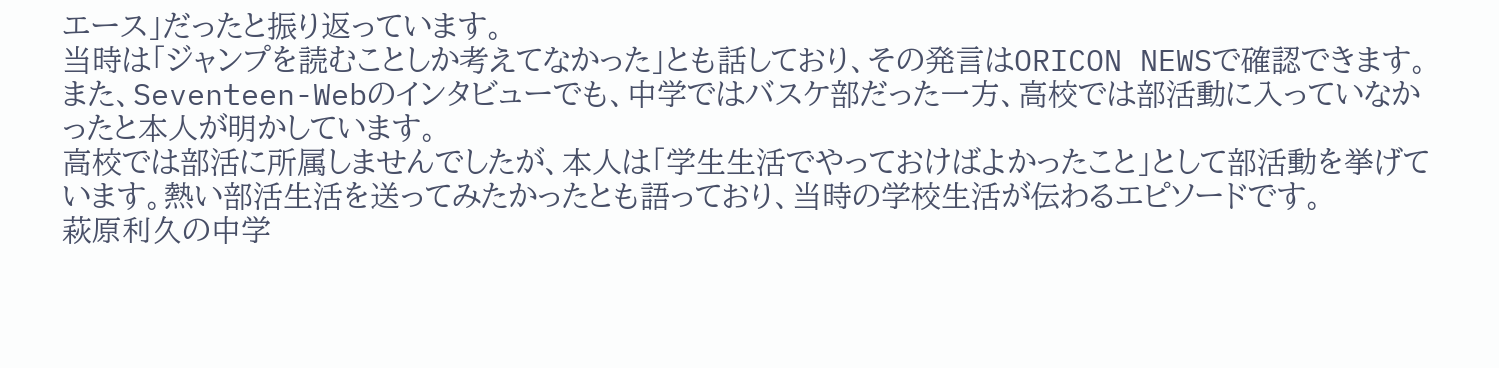エース」だったと振り返っています。
当時は「ジャンプを読むことしか考えてなかった」とも話しており、その発言はORICON NEWSで確認できます。
また、Seventeen-Webのインタビューでも、中学ではバスケ部だった一方、高校では部活動に入っていなかったと本人が明かしています。
高校では部活に所属しませんでしたが、本人は「学生生活でやっておけばよかったこと」として部活動を挙げています。熱い部活生活を送ってみたかったとも語っており、当時の学校生活が伝わるエピソードです。
萩原利久の中学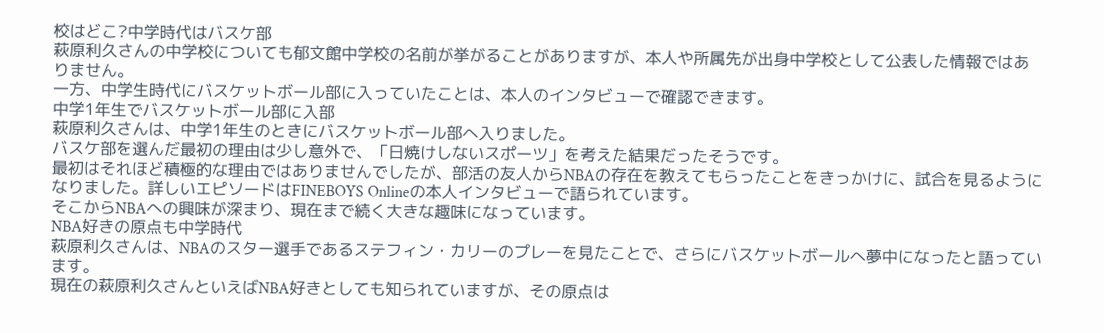校はどこ?中学時代はバスケ部
萩原利久さんの中学校についても郁文館中学校の名前が挙がることがありますが、本人や所属先が出身中学校として公表した情報ではありません。
一方、中学生時代にバスケットボール部に入っていたことは、本人のインタビューで確認できます。
中学1年生でバスケットボール部に入部
萩原利久さんは、中学1年生のときにバスケットボール部へ入りました。
バスケ部を選んだ最初の理由は少し意外で、「日焼けしないスポーツ」を考えた結果だったそうです。
最初はそれほど積極的な理由ではありませんでしたが、部活の友人からNBAの存在を教えてもらったことをきっかけに、試合を見るようになりました。詳しいエピソードはFINEBOYS Onlineの本人インタビューで語られています。
そこからNBAへの興味が深まり、現在まで続く大きな趣味になっています。
NBA好きの原点も中学時代
萩原利久さんは、NBAのスター選手であるステフィン・カリーのプレーを見たことで、さらにバスケットボールへ夢中になったと語っています。
現在の萩原利久さんといえばNBA好きとしても知られていますが、その原点は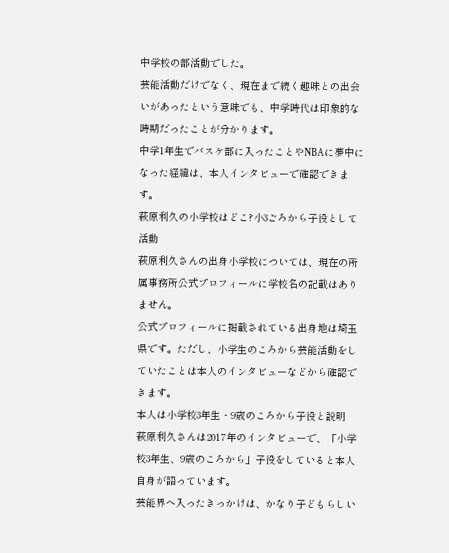中学校の部活動でした。
芸能活動だけでなく、現在まで続く趣味との出会いがあったという意味でも、中学時代は印象的な時期だったことが分かります。
中学1年生でバスケ部に入ったことやNBAに夢中になった経緯は、本人インタビューで確認できます。
萩原利久の小学校はどこ?小3ごろから子役として活動
萩原利久さんの出身小学校については、現在の所属事務所公式プロフィールに学校名の記載はありません。
公式プロフィールに掲載されている出身地は埼玉県です。ただし、小学生のころから芸能活動をしていたことは本人のインタビューなどから確認できます。
本人は小学校3年生・9歳のころから子役と説明
萩原利久さんは2017年のインタビューで、「小学校3年生、9歳のころから」子役をしていると本人自身が語っています。
芸能界へ入ったきっかけは、かなり子どもらしい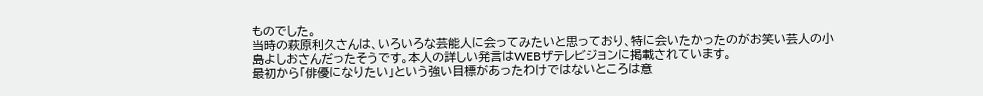ものでした。
当時の萩原利久さんは、いろいろな芸能人に会ってみたいと思っており、特に会いたかったのがお笑い芸人の小島よしおさんだったそうです。本人の詳しい発言はWEBザテレビジョンに掲載されています。
最初から「俳優になりたい」という強い目標があったわけではないところは意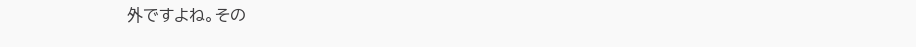外ですよね。その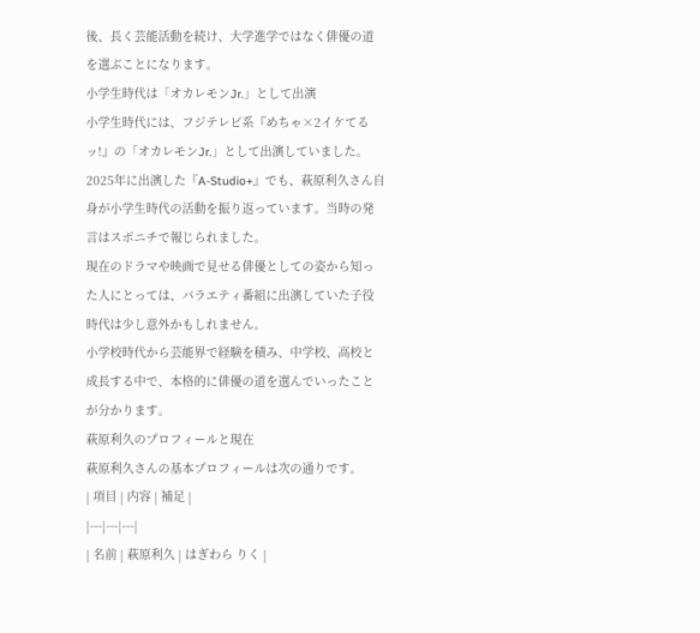後、長く芸能活動を続け、大学進学ではなく俳優の道を選ぶことになります。
小学生時代は「オカレモンJr.」として出演
小学生時代には、フジテレビ系『めちゃ×2イケてるッ!』の「オカレモンJr.」として出演していました。
2025年に出演した『A-Studio+』でも、萩原利久さん自身が小学生時代の活動を振り返っています。当時の発言はスポニチで報じられました。
現在のドラマや映画で見せる俳優としての姿から知った人にとっては、バラエティ番組に出演していた子役時代は少し意外かもしれません。
小学校時代から芸能界で経験を積み、中学校、高校と成長する中で、本格的に俳優の道を選んでいったことが分かります。
萩原利久のプロフィールと現在
萩原利久さんの基本プロフィールは次の通りです。
| 項目 | 内容 | 補足 |
|---|---|---|
| 名前 | 萩原利久 | はぎわら りく |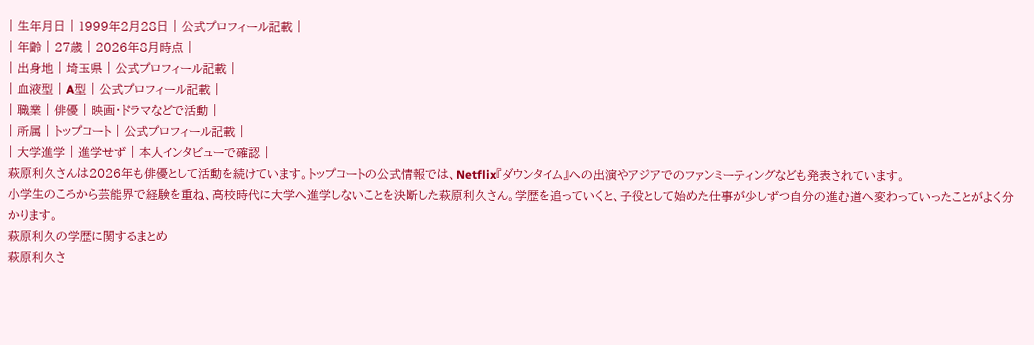| 生年月日 | 1999年2月28日 | 公式プロフィール記載 |
| 年齢 | 27歳 | 2026年8月時点 |
| 出身地 | 埼玉県 | 公式プロフィール記載 |
| 血液型 | A型 | 公式プロフィール記載 |
| 職業 | 俳優 | 映画・ドラマなどで活動 |
| 所属 | トップコート | 公式プロフィール記載 |
| 大学進学 | 進学せず | 本人インタビューで確認 |
萩原利久さんは2026年も俳優として活動を続けています。トップコートの公式情報では、Netflix『ダウンタイム』への出演やアジアでのファンミーティングなども発表されています。
小学生のころから芸能界で経験を重ね、高校時代に大学へ進学しないことを決断した萩原利久さん。学歴を追っていくと、子役として始めた仕事が少しずつ自分の進む道へ変わっていったことがよく分かります。
萩原利久の学歴に関するまとめ
萩原利久さ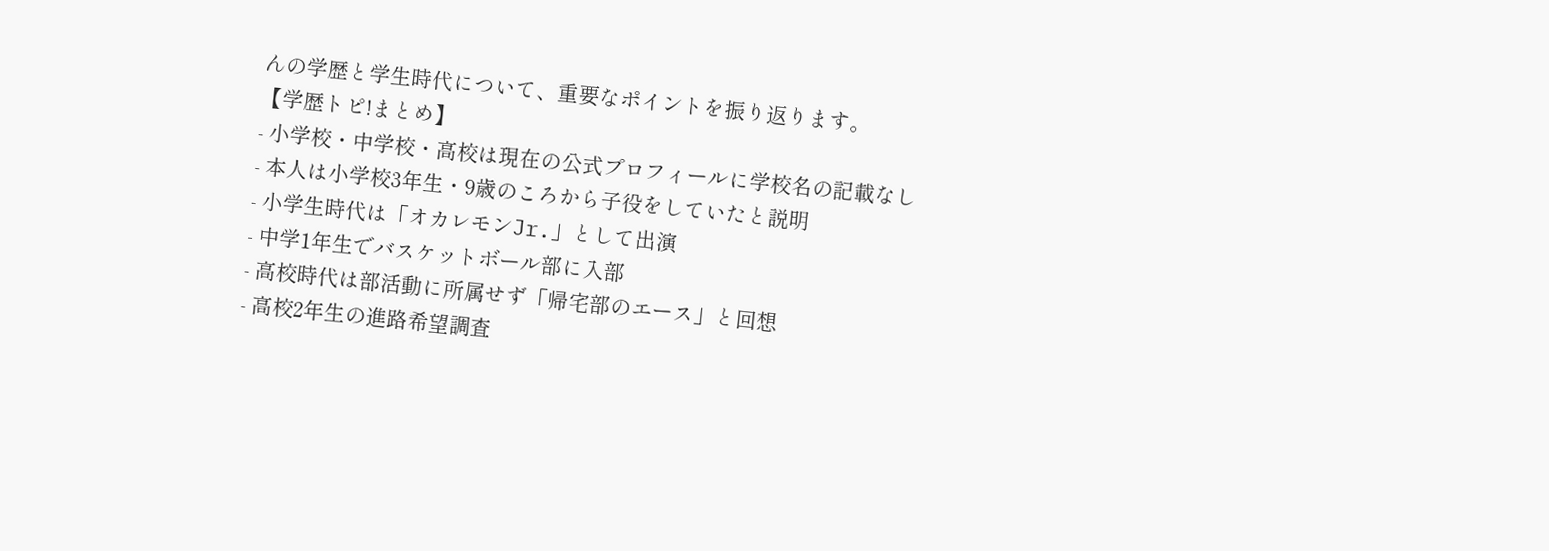んの学歴と学生時代について、重要なポイントを振り返ります。
【学歴トピ!まとめ】
- 小学校・中学校・高校は現在の公式プロフィールに学校名の記載なし
- 本人は小学校3年生・9歳のころから子役をしていたと説明
- 小学生時代は「オカレモンJr.」として出演
- 中学1年生でバスケットボール部に入部
- 高校時代は部活動に所属せず「帰宅部のエース」と回想
- 高校2年生の進路希望調査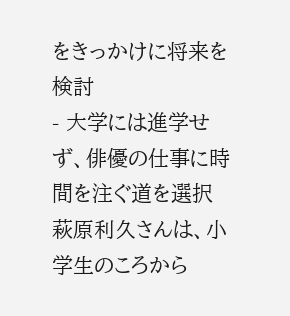をきっかけに将来を検討
- 大学には進学せず、俳優の仕事に時間を注ぐ道を選択
萩原利久さんは、小学生のころから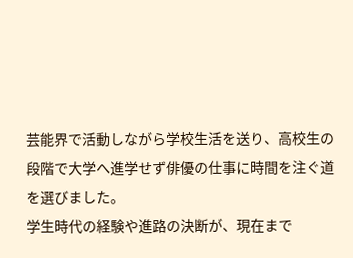芸能界で活動しながら学校生活を送り、高校生の段階で大学へ進学せず俳優の仕事に時間を注ぐ道を選びました。
学生時代の経験や進路の決断が、現在まで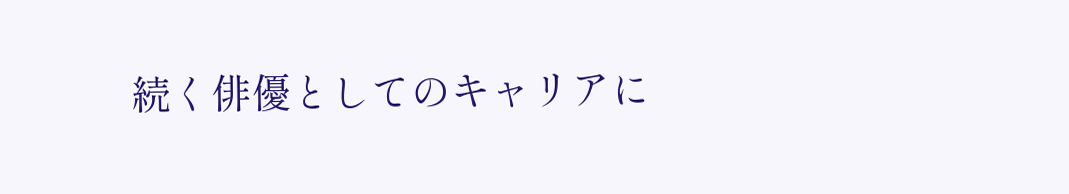続く俳優としてのキャリアに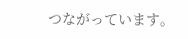つながっています。